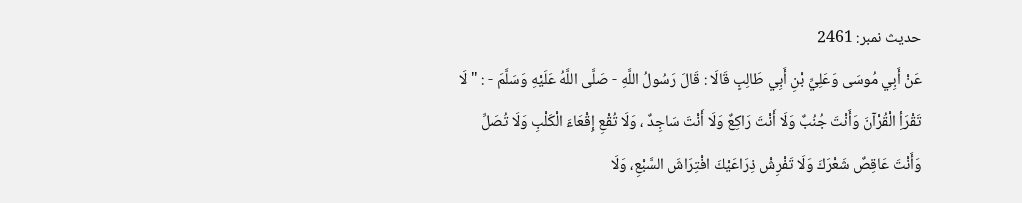حدیث نمبر: 2461
عَنْ أَبِي مُوسَى وَعَلِيِّ بْنِ أَبِي طَالِبٍ قَالَا : قَالَ رَسُولُ اللَّهِ - صَلَّى اللَّهُ عَلَيْهِ وَسَلَّمَ - : " لَا تَقْرَأِ الْقُرْآنَ وَأَنْتَ جُنُبٌ وَلَا أَنْتَ رَاكِعٌ وَلَا أَنْتَ سَاجِدٌ ، وَلَا تُقْعِ إِقْعَاءَ الْكَلْبِ وَلَا تُصَلِّ وَأَنْتَ عَاقِصٌ شَعْرَكَ وَلَا تَفْرِشْ ذِرَاعَيْكَ افْتِرَاشَ السَّبْعِ، وَلَا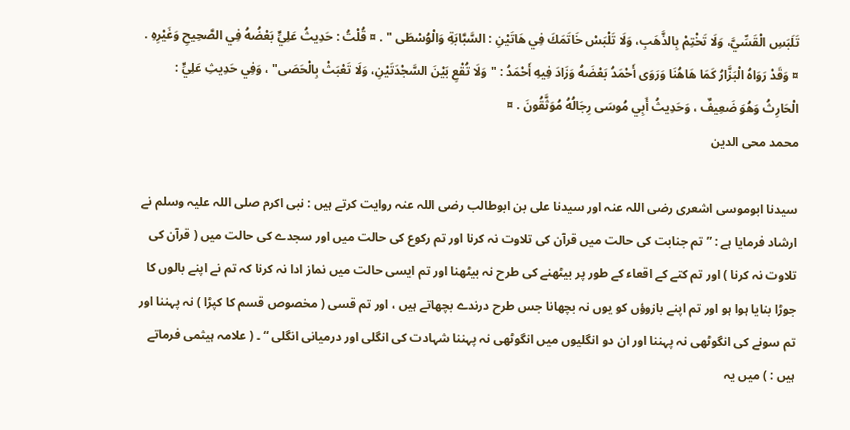تَلَبَسِ الْقَسِّيَّ، وَلَا تَخْتِمْ بِالذَّهَبِ، وَلَا تَلْبَسْ خَاتَمَكَ فِي هَاتَيْنِ : السَّبَّابَةِ وَالْوُسْطَى " . ¤ قُلْتُ : حَدِيثُ عَلِيٍّ بَعْضُهُ فِي الصَّحِيحِ وَغَيْرِهِ . ¤ وَقَدْ رَوَاهُ الْبَزَّارُ كَمَا هَاهُنَا وَرَوَى أَحْمَدُ بَعْضَهُ وَزَادَ فِيهِ أَحْمَدُ : "وَلَا تُقْعِ بَيْنَ السَّجْدَتَيْنِ، وَلَا تَعْبَثْ بِالْحَصَى" ، وَفِي حَدِيثِ عَلِيٍّ : الْحَارِثُ وَهُوَ ضَعِيفٌ ، وَحَدِيثُ أَبِي مُوسَى رِجَالُهُ مُوَثَّقُونَ . ¤
محمد محی الدین

سیدنا ابوموسی اشعری رضی اللہ عنہ اور سیدنا علی بن ابوطالب رضی اللہ عنہ روایت کرتے ہیں : نبی اکرم صلی اللہ علیہ وسلم نے ارشاد فرمایا ہے : ” تم جنابت کی حالت میں قرآن کی تلاوت نہ کرنا اور تم رکوع کی حالت میں اور سجدے کی حالت میں ( قرآن کی تلاوت نہ کرنا ) اور تم کتے کے اقعاء کے طور پر بیٹھنے کی طرح نہ بیٹھنا اور تم ایسی حالت میں نماز ادا نہ کرنا کہ تم نے اپنے بالوں کا جوڑا بنایا ہوا ہو اور تم اپنے بازوؤں کو یوں نہ بچھانا جس طرح درندے بچھاتے ہیں ، اور تم قسی ( مخصوص قسم کا کپڑا ) نہ پہننا اور تم سونے کی انگوٹھی نہ پہننا اور ان دو انگلیوں میں انگوٹھی نہ پہننا شہادت کی انگلی اور درمیانی انگلی “ ۔ ( علامہ ہیثمی فرماتے ہیں : ) میں یہ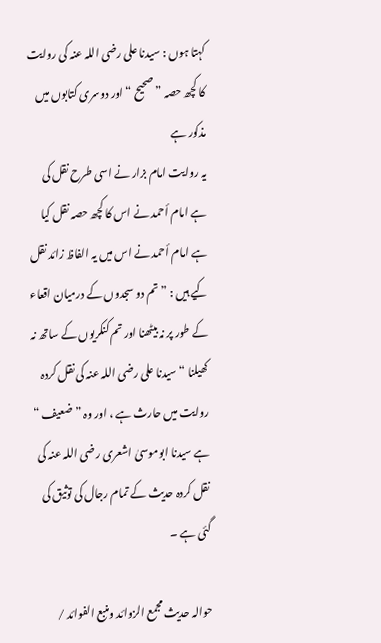کہتا ہوں : سیدنا علی رضی اللہ عنہ کی روایت کا کچھ حصہ ” صحیح “ اور دوسری کتابوں میں مذکور ہے
یہ روایت امام بزار نے اسی طرح نقل کی ہے امام أحمد نے اس کا کچھ حصہ نقل کیا ہے امام أحمد نے اس میں یہ الفاظ زائد نقل کیے ہیں : ” تم دو سجدوں کے درمیان اقعاء کے طور پر نہ بیٹھنا اور تم کنکریوں کے ساتھ نہ کھیلنا “ سیدنا علی رضی اللہ عنہ کی نقل کردہ روایت میں حارث ہے ، اور وہ ” ضعیف “ ہے سیدنا ابوموسیٰ اشعری رضی اللہ عنہ کی نقل کردہ حدیث کے تمام رجال کی توثیق کی گئی ہے ۔

حوالہ حدیث مجمع الزوائد ومنبع الفوائد /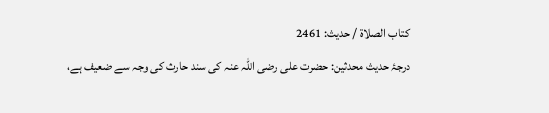كتاب الصلاة / حدیث: 2461
درجۂ حدیث محدثین: حضرت علی رضی اللہ عنہ کی سند حارث کی وجہ سے ضعیف ہے،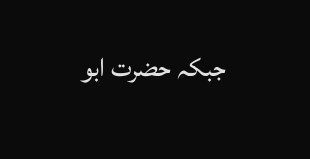جبکہ حضرت ابو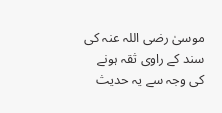موسیٰ رضی اللہ عنہ کی سند کے راوی ثقہ ہونے کی وجہ سے یہ حدیث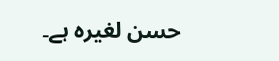حسن لغیرہ ہے۔